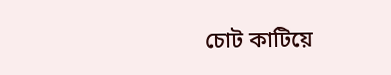চোট কাটিয়ে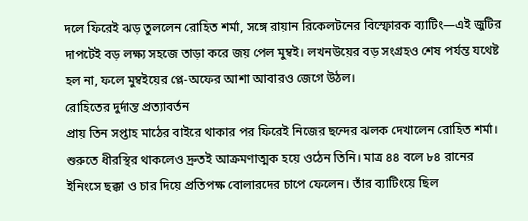দলে ফিরেই ঝড় তুললেন রোহিত শর্মা, সঙ্গে রায়ান রিকেলটনের বিস্ফোরক ব্যাটিং—এই জুটির দাপটেই বড় লক্ষ্য সহজে তাড়া করে জয় পেল মুম্বই। লখনউয়ের বড় সংগ্রহও শেষ পর্যন্ত যথেষ্ট হল না, ফলে মুম্বইয়ের প্লে-অফের আশা আবারও জেগে উঠল।
রোহিতের দুর্দান্ত প্রত্যাবর্তন
প্রায় তিন সপ্তাহ মাঠের বাইরে থাকার পর ফিরেই নিজের ছন্দের ঝলক দেখালেন রোহিত শর্মা। শুরুতে ধীরস্থির থাকলেও দ্রুতই আক্রমণাত্মক হয়ে ওঠেন তিনি। মাত্র ৪৪ বলে ৮৪ রানের ইনিংসে ছক্কা ও চার দিয়ে প্রতিপক্ষ বোলারদের চাপে ফেলেন। তাঁর ব্যাটিংয়ে ছিল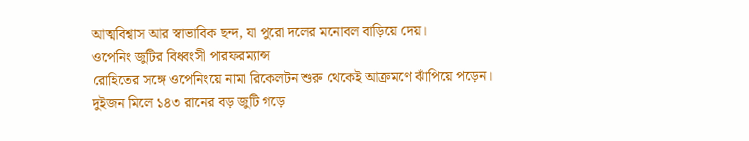আত্মবিশ্বাস আর স্বাভাবিক ছন্দ, যা পুরো দলের মনোবল বাড়িয়ে দেয়।
ওপেনিং জুটির বিধ্বংসী পারফরম্যান্স
রোহিতের সঙ্গে ওপেনিংয়ে নামা রিকেলটন শুরু থেকেই আক্রমণে ঝাঁপিয়ে পড়েন। দুইজন মিলে ১৪৩ রানের বড় জুটি গড়ে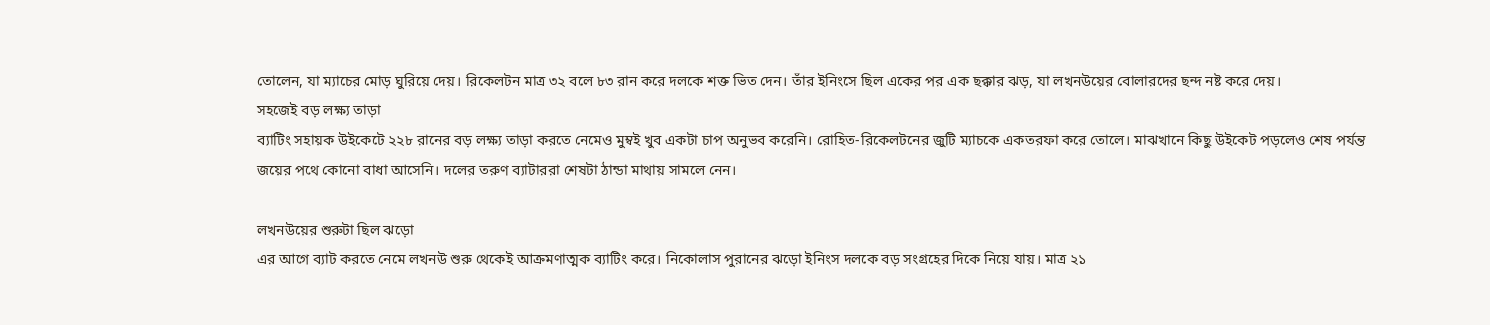তোলেন, যা ম্যাচের মোড় ঘুরিয়ে দেয়। রিকেলটন মাত্র ৩২ বলে ৮৩ রান করে দলকে শক্ত ভিত দেন। তাঁর ইনিংসে ছিল একের পর এক ছক্কার ঝড়, যা লখনউয়ের বোলারদের ছন্দ নষ্ট করে দেয়।
সহজেই বড় লক্ষ্য তাড়া
ব্যাটিং সহায়ক উইকেটে ২২৮ রানের বড় লক্ষ্য তাড়া করতে নেমেও মুম্বই খুব একটা চাপ অনুভব করেনি। রোহিত-রিকেলটনের জুটি ম্যাচকে একতরফা করে তোলে। মাঝখানে কিছু উইকেট পড়লেও শেষ পর্যন্ত জয়ের পথে কোনো বাধা আসেনি। দলের তরুণ ব্যাটাররা শেষটা ঠান্ডা মাথায় সামলে নেন।

লখনউয়ের শুরুটা ছিল ঝড়ো
এর আগে ব্যাট করতে নেমে লখনউ শুরু থেকেই আক্রমণাত্মক ব্যাটিং করে। নিকোলাস পুরানের ঝড়ো ইনিংস দলকে বড় সংগ্রহের দিকে নিয়ে যায়। মাত্র ২১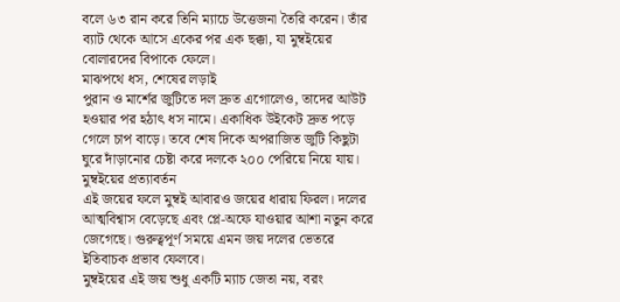বলে ৬৩ রান করে তিনি ম্যাচে উত্তেজনা তৈরি করেন। তাঁর ব্যাট থেকে আসে একের পর এক ছক্কা, যা মুম্বইয়ের বোলারদের বিপাকে ফেলে।
মাঝপথে ধস, শেষের লড়াই
পুরান ও মার্শের জুটিতে দল দ্রুত এগোলেও, তাদের আউট হওয়ার পর হঠাৎ ধস নামে। একাধিক উইকেট দ্রুত পড়ে গেলে চাপ বাড়ে। তবে শেষ দিকে অপরাজিত জুটি কিছুটা ঘুরে দাঁড়ানোর চেষ্টা করে দলকে ২০০ পেরিয়ে নিয়ে যায়।
মুম্বইয়ের প্রত্যাবর্তন
এই জয়ের ফলে মুম্বই আবারও জয়ের ধারায় ফিরল। দলের আত্মবিশ্বাস বেড়েছে এবং প্লে-অফে যাওয়ার আশা নতুন করে জেগেছে। গুরুত্বপূর্ণ সময়ে এমন জয় দলের ভেতরে ইতিবাচক প্রভাব ফেলবে।
মুম্বইয়ের এই জয় শুধু একটি ম্যাচ জেতা নয়, বরং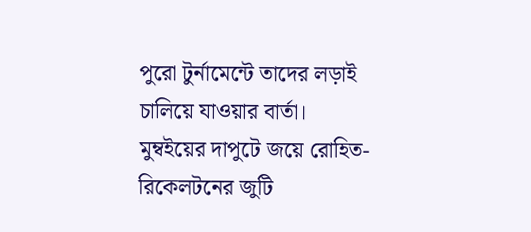পুরো টুর্নামেন্টে তাদের লড়াই চালিয়ে যাওয়ার বার্তা।
মুম্বইয়ের দাপুটে জয়ে রোহিত-রিকেলটনের জুটি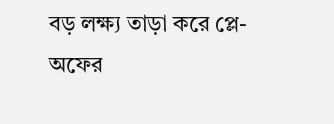বড় লক্ষ্য তাড়া করে প্লে-অফের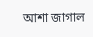আশা জাগাল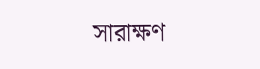সারাক্ষণ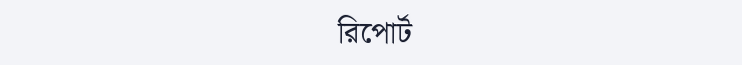রিপোর্ট